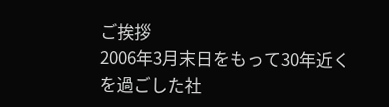ご挨拶
2006年3月末日をもって30年近くを過ごした社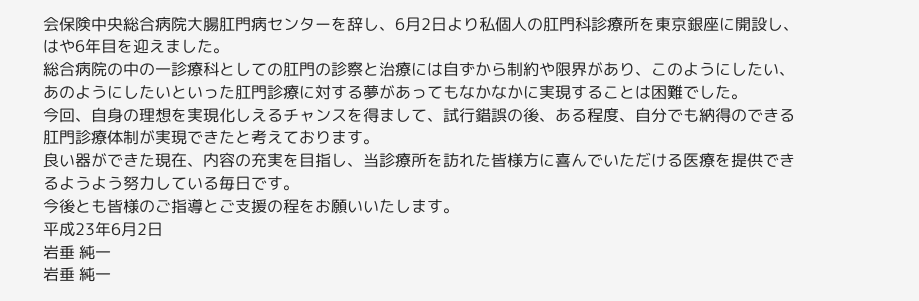会保険中央総合病院大腸肛門病センターを辞し、6月2日より私個人の肛門科診療所を東京銀座に開設し、はや6年目を迎えました。
総合病院の中の一診療科としての肛門の診察と治療には自ずから制約や限界があり、このようにしたい、あのようにしたいといった肛門診療に対する夢があってもなかなかに実現することは困難でした。
今回、自身の理想を実現化しえるチャンスを得まして、試行錯誤の後、ある程度、自分でも納得のできる肛門診療体制が実現できたと考えております。
良い器ができた現在、内容の充実を目指し、当診療所を訪れた皆様方に喜んでいただける医療を提供できるようよう努力している毎日です。
今後とも皆様のご指導とご支援の程をお願いいたします。
平成23年6月2日
岩垂 純一
岩垂 純一